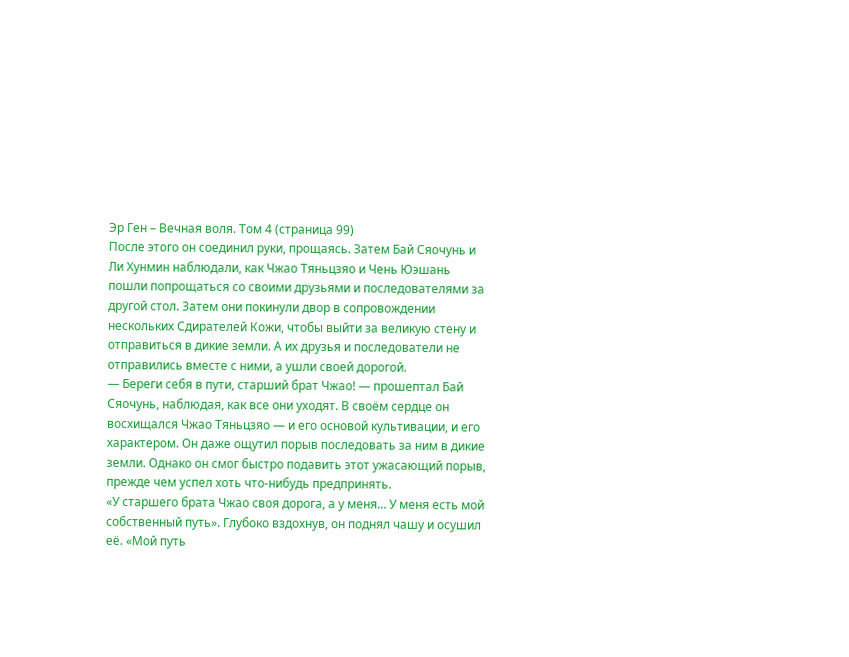Эр Ген – Вечная воля. Том 4 (страница 99)
После этого он соединил руки, прощаясь. Затем Бай Сяочунь и Ли Хунмин наблюдали, как Чжао Тяньцзяо и Чень Юэшань пошли попрощаться со своими друзьями и последователями за другой стол. Затем они покинули двор в сопровождении нескольких Сдирателей Кожи, чтобы выйти за великую стену и отправиться в дикие земли. А их друзья и последователи не отправились вместе с ними, а ушли своей дорогой.
— Береги себя в пути, старший брат Чжао! — прошептал Бай Сяочунь, наблюдая, как все они уходят. В своём сердце он восхищался Чжао Тяньцзяо — и его основой культивации, и его характером. Он даже ощутил порыв последовать за ним в дикие земли. Однако он смог быстро подавить этот ужасающий порыв, прежде чем успел хоть что-нибудь предпринять.
«У старшего брата Чжао своя дорога, а у меня… У меня есть мой собственный путь». Глубоко вздохнув, он поднял чашу и осушил её. «Мой путь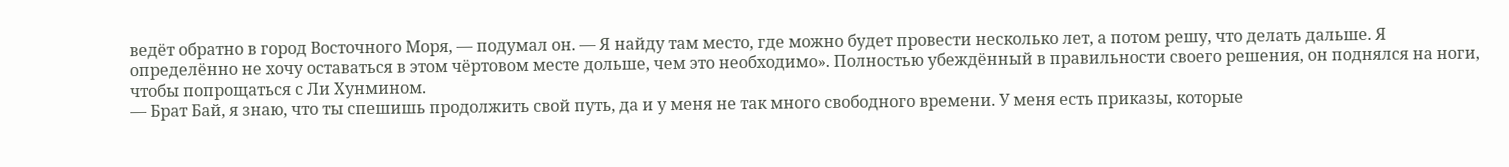ведёт обратно в город Восточного Моря, — подумал он. — Я найду там место, где можно будет провести несколько лет, а потом решу, что делать дальше. Я определённо не хочу оставаться в этом чёртовом месте дольше, чем это необходимо». Полностью убеждённый в правильности своего решения, он поднялся на ноги, чтобы попрощаться с Ли Хунмином.
— Брат Бай, я знаю, что ты спешишь продолжить свой путь, да и у меня не так много свободного времени. У меня есть приказы, которые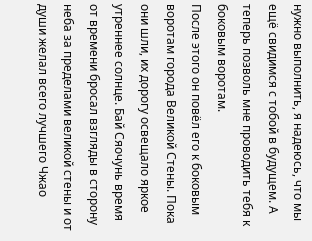нужно выполнить, я надеюсь, что мы ещё свидимся с тобой в будущем. А теперь позволь мне проводить тебя к боковым воротам.
После этого он повёл его к боковым воротам города Великой Стены. Пока они шли, их дорогу освещало яркое утреннее солнце. Бай Сяочунь время от времени бросал взгляды в сторону неба за пределами великой стены и от души желал всего лучшего Чжао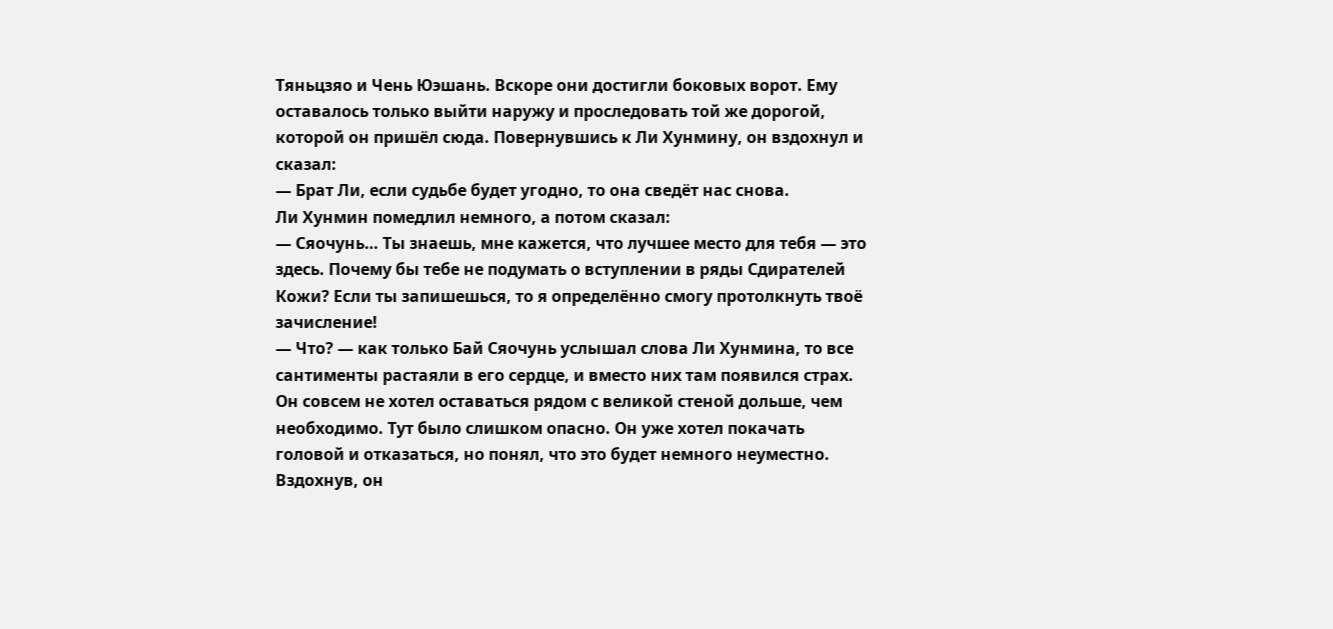Тяньцзяо и Чень Юэшань. Вскоре они достигли боковых ворот. Ему оставалось только выйти наружу и проследовать той же дорогой, которой он пришёл сюда. Повернувшись к Ли Хунмину, он вздохнул и сказал:
— Брат Ли, если судьбе будет угодно, то она сведёт нас снова.
Ли Хунмин помедлил немного, а потом сказал:
— Сяочунь… Ты знаешь, мне кажется, что лучшее место для тебя — это здесь. Почему бы тебе не подумать о вступлении в ряды Сдирателей Кожи? Если ты запишешься, то я определённо смогу протолкнуть твоё зачисление!
— Что? — как только Бай Сяочунь услышал слова Ли Хунмина, то все сантименты растаяли в его сердце, и вместо них там появился страх. Он совсем не хотел оставаться рядом с великой стеной дольше, чем необходимо. Тут было слишком опасно. Он уже хотел покачать головой и отказаться, но понял, что это будет немного неуместно. Вздохнув, он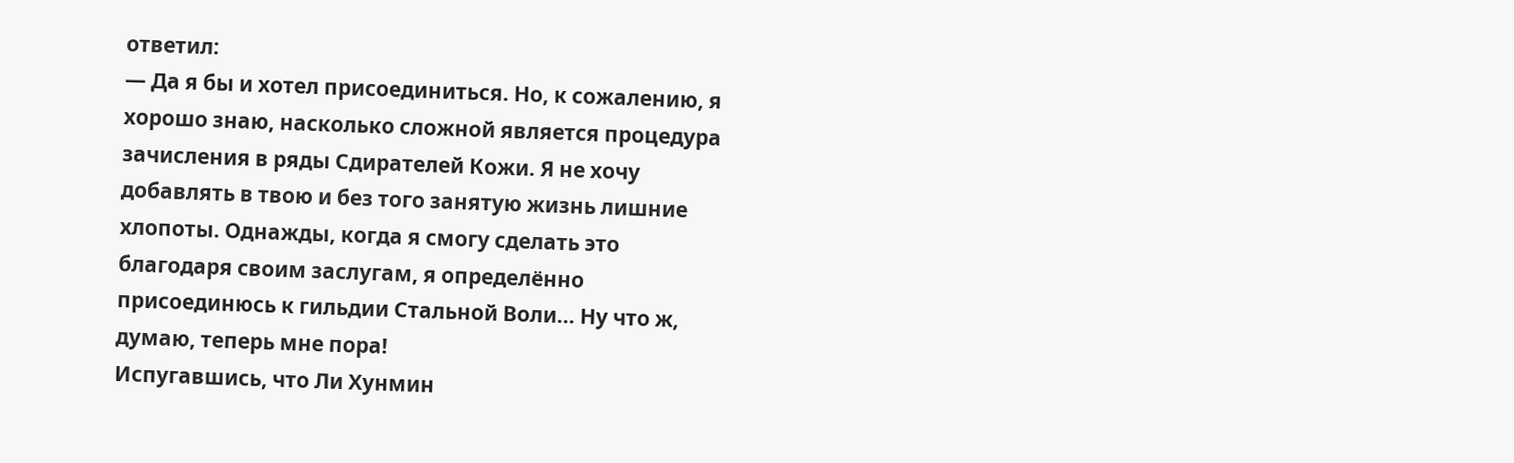ответил:
— Да я бы и хотел присоединиться. Но, к сожалению, я хорошо знаю, насколько сложной является процедура зачисления в ряды Сдирателей Кожи. Я не хочу добавлять в твою и без того занятую жизнь лишние хлопоты. Однажды, когда я смогу сделать это благодаря своим заслугам, я определённо присоединюсь к гильдии Стальной Воли… Ну что ж, думаю, теперь мне пора!
Испугавшись, что Ли Хунмин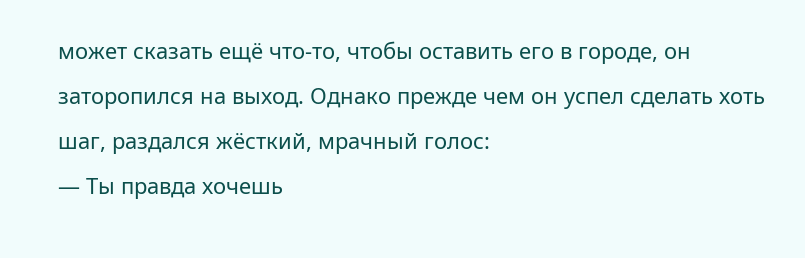может сказать ещё что-то, чтобы оставить его в городе, он заторопился на выход. Однако прежде чем он успел сделать хоть шаг, раздался жёсткий, мрачный голос:
— Ты правда хочешь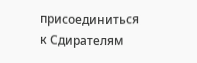присоединиться к Сдирателям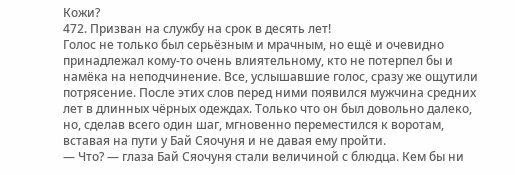Кожи?
472. Призван на службу на срок в десять лет!
Голос не только был серьёзным и мрачным, но ещё и очевидно принадлежал кому-то очень влиятельному, кто не потерпел бы и намёка на неподчинение. Все, услышавшие голос, сразу же ощутили потрясение. После этих слов перед ними появился мужчина средних лет в длинных чёрных одеждах. Только что он был довольно далеко, но, сделав всего один шаг, мгновенно переместился к воротам, вставая на пути у Бай Сяочуня и не давая ему пройти.
— Что? — глаза Бай Сяочуня стали величиной с блюдца. Кем бы ни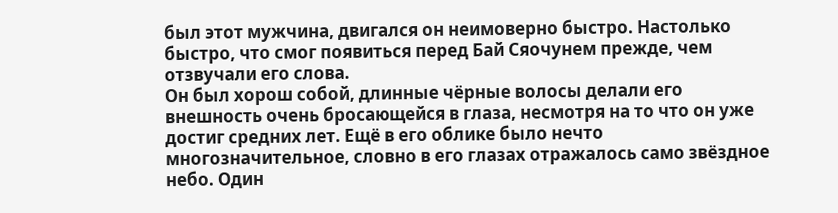был этот мужчина, двигался он неимоверно быстро. Настолько быстро, что смог появиться перед Бай Сяочунем прежде, чем отзвучали его слова.
Он был хорош собой, длинные чёрные волосы делали его внешность очень бросающейся в глаза, несмотря на то что он уже достиг средних лет. Ещё в его облике было нечто многозначительное, словно в его глазах отражалось само звёздное небо. Один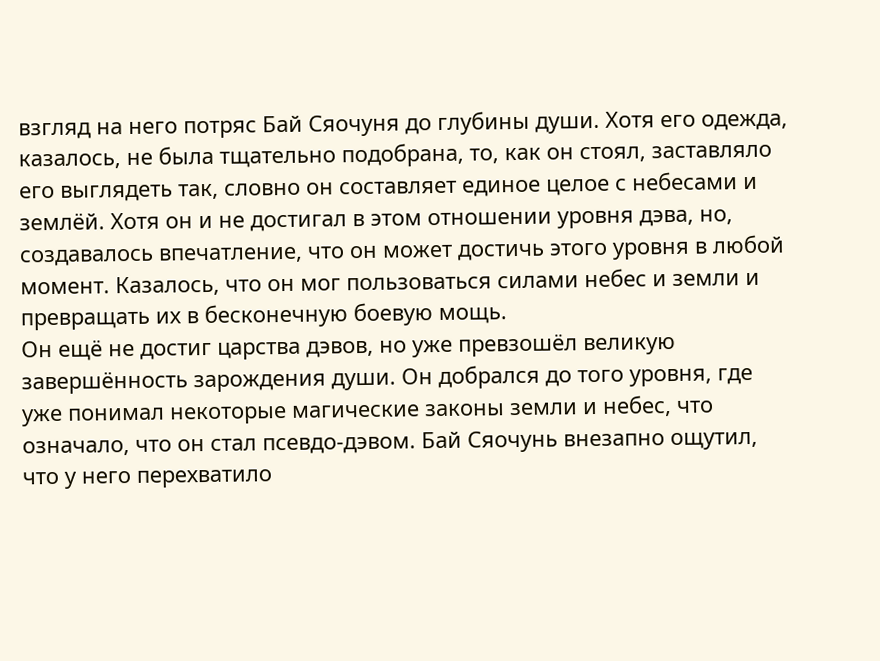взгляд на него потряс Бай Сяочуня до глубины души. Хотя его одежда, казалось, не была тщательно подобрана, то, как он стоял, заставляло его выглядеть так, словно он составляет единое целое с небесами и землёй. Хотя он и не достигал в этом отношении уровня дэва, но, создавалось впечатление, что он может достичь этого уровня в любой момент. Казалось, что он мог пользоваться силами небес и земли и превращать их в бесконечную боевую мощь.
Он ещё не достиг царства дэвов, но уже превзошёл великую завершённость зарождения души. Он добрался до того уровня, где уже понимал некоторые магические законы земли и небес, что означало, что он стал псевдо-дэвом. Бай Сяочунь внезапно ощутил, что у него перехватило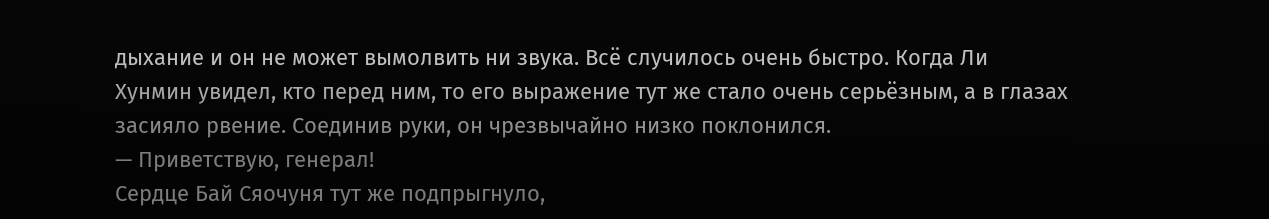дыхание и он не может вымолвить ни звука. Всё случилось очень быстро. Когда Ли Хунмин увидел, кто перед ним, то его выражение тут же стало очень серьёзным, а в глазах засияло рвение. Соединив руки, он чрезвычайно низко поклонился.
— Приветствую, генерал!
Сердце Бай Сяочуня тут же подпрыгнуло,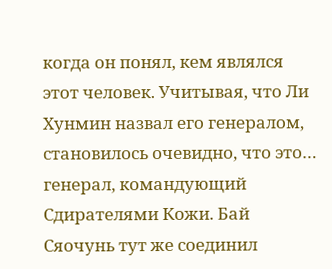когда он понял, кем являлся этот человек. Учитывая, что Ли Хунмин назвал его генералом, становилось очевидно, что это… генерал, командующий Сдирателями Кожи. Бай Сяочунь тут же соединил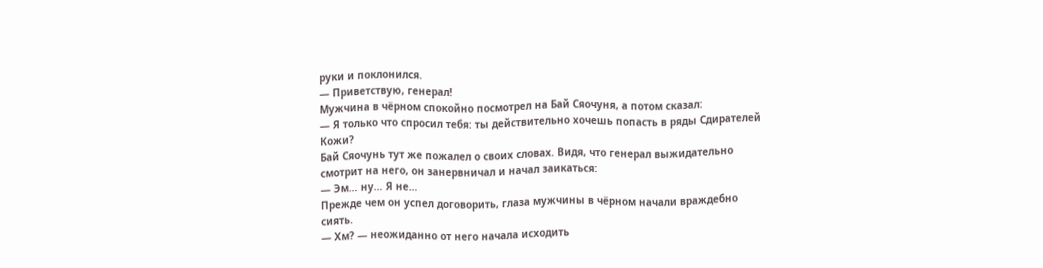руки и поклонился.
— Приветствую, генерал!
Мужчина в чёрном спокойно посмотрел на Бай Сяочуня, а потом сказал:
— Я только что спросил тебя: ты действительно хочешь попасть в ряды Сдирателей Кожи?
Бай Сяочунь тут же пожалел о своих словах. Видя, что генерал выжидательно смотрит на него, он занервничал и начал заикаться:
— Эм… ну… Я не…
Прежде чем он успел договорить, глаза мужчины в чёрном начали враждебно сиять.
— Хм? — неожиданно от него начала исходить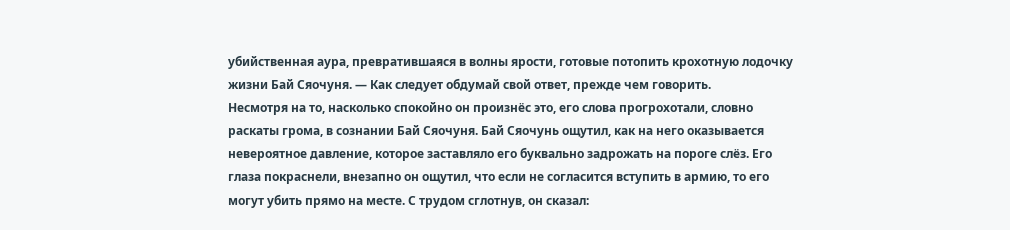убийственная аура, превратившаяся в волны ярости, готовые потопить крохотную лодочку жизни Бай Сяочуня. — Как следует обдумай свой ответ, прежде чем говорить.
Несмотря на то, насколько спокойно он произнёс это, его слова прогрохотали, словно раскаты грома, в сознании Бай Сяочуня. Бай Сяочунь ощутил, как на него оказывается невероятное давление, которое заставляло его буквально задрожать на пороге слёз. Его глаза покраснели, внезапно он ощутил, что если не согласится вступить в армию, то его могут убить прямо на месте. С трудом сглотнув, он сказал: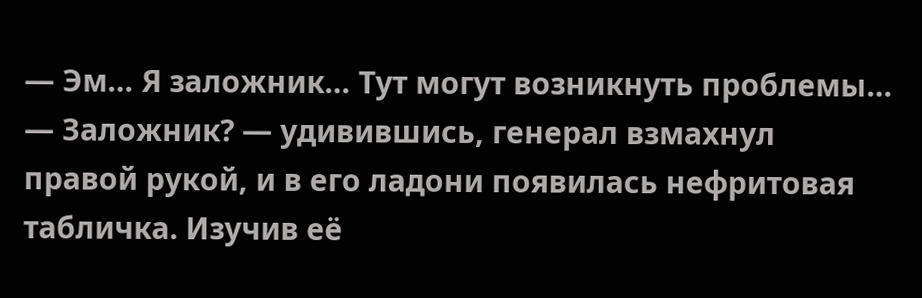— Эм… Я заложник… Тут могут возникнуть проблемы…
— Заложник? — удивившись, генерал взмахнул правой рукой, и в его ладони появилась нефритовая табличка. Изучив её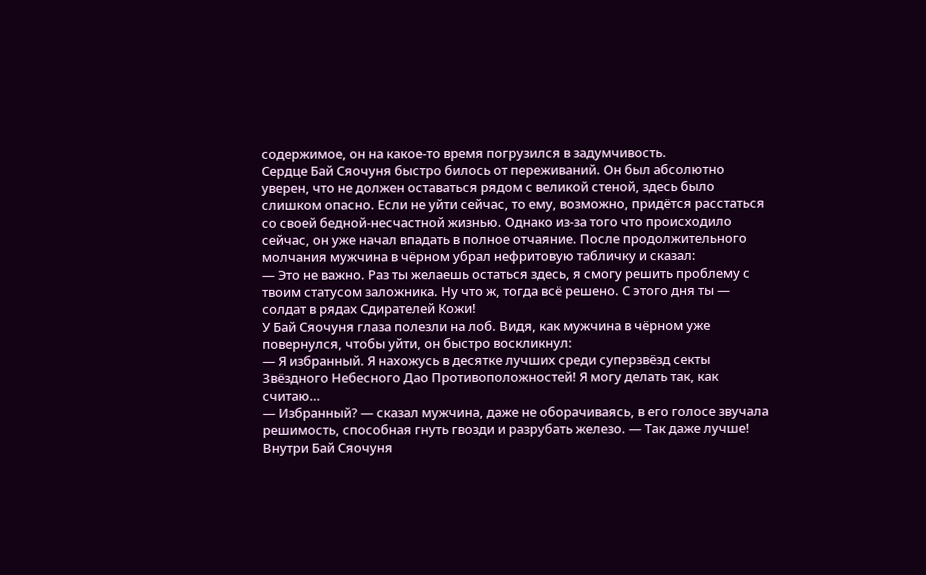содержимое, он на какое-то время погрузился в задумчивость.
Сердце Бай Сяочуня быстро билось от переживаний. Он был абсолютно уверен, что не должен оставаться рядом с великой стеной, здесь было слишком опасно. Если не уйти сейчас, то ему, возможно, придётся расстаться со своей бедной-несчастной жизнью. Однако из-за того что происходило сейчас, он уже начал впадать в полное отчаяние. После продолжительного молчания мужчина в чёрном убрал нефритовую табличку и сказал:
— Это не важно. Раз ты желаешь остаться здесь, я смогу решить проблему с твоим статусом заложника. Ну что ж, тогда всё решено. С этого дня ты — солдат в рядах Сдирателей Кожи!
У Бай Сяочуня глаза полезли на лоб. Видя, как мужчина в чёрном уже повернулся, чтобы уйти, он быстро воскликнул:
— Я избранный. Я нахожусь в десятке лучших среди суперзвёзд секты Звёздного Небесного Дао Противоположностей! Я могу делать так, как считаю…
— Избранный? — сказал мужчина, даже не оборачиваясь, в его голосе звучала решимость, способная гнуть гвозди и разрубать железо. — Так даже лучше!
Внутри Бай Сяочуня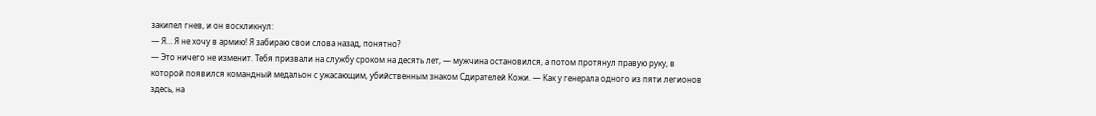закипел гнев, и он воскликнул:
— Я… Я не хочу в армию! Я забираю свои слова назад, понятно?
— Это ничего не изменит. Тебя призвали на службу сроком на десять лет, — мужчина остановился, а потом протянул правую руку, в которой появился командный медальон с ужасающим, убийственным знаком Сдирателей Кожи. — Как у генерала одного из пяти легионов здесь, на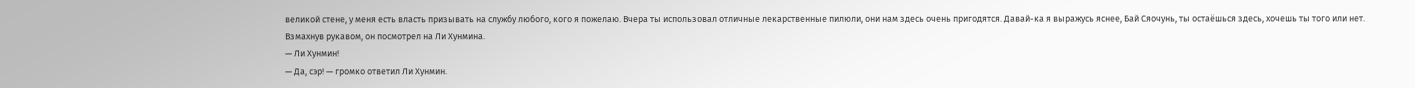великой стене, у меня есть власть призывать на службу любого, кого я пожелаю. Вчера ты использовал отличные лекарственные пилюли, они нам здесь очень пригодятся. Давай-ка я выражусь яснее, Бай Сяочунь, ты остаёшься здесь, хочешь ты того или нет.
Взмахнув рукавом, он посмотрел на Ли Хунмина.
— Ли Хунмин!
— Да, сэр! — громко ответил Ли Хунмин.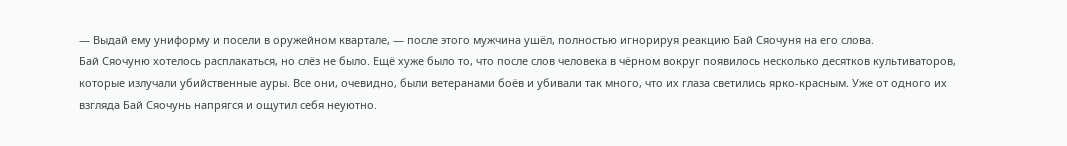— Выдай ему униформу и посели в оружейном квартале, — после этого мужчина ушёл, полностью игнорируя реакцию Бай Сяочуня на его слова.
Бай Сяочуню хотелось расплакаться, но слёз не было. Ещё хуже было то, что после слов человека в чёрном вокруг появилось несколько десятков культиваторов, которые излучали убийственные ауры. Все они, очевидно, были ветеранами боёв и убивали так много, что их глаза светились ярко-красным. Уже от одного их взгляда Бай Сяочунь напрягся и ощутил себя неуютно.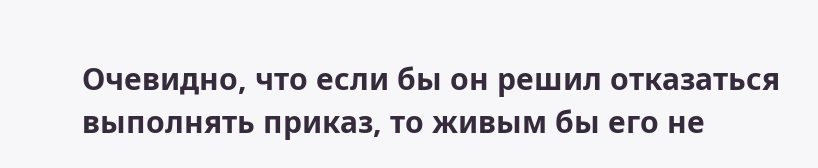Очевидно, что если бы он решил отказаться выполнять приказ, то живым бы его не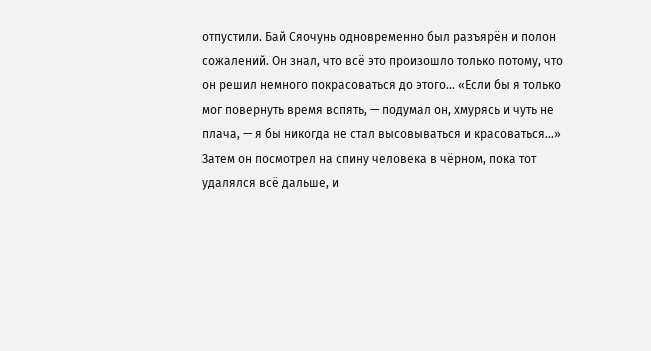отпустили. Бай Сяочунь одновременно был разъярён и полон сожалений. Он знал, что всё это произошло только потому, что он решил немного покрасоваться до этого… «Если бы я только мог повернуть время вспять, — подумал он, хмурясь и чуть не плача, — я бы никогда не стал высовываться и красоваться…» Затем он посмотрел на спину человека в чёрном, пока тот удалялся всё дальше, и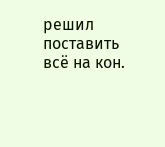решил поставить всё на кон.